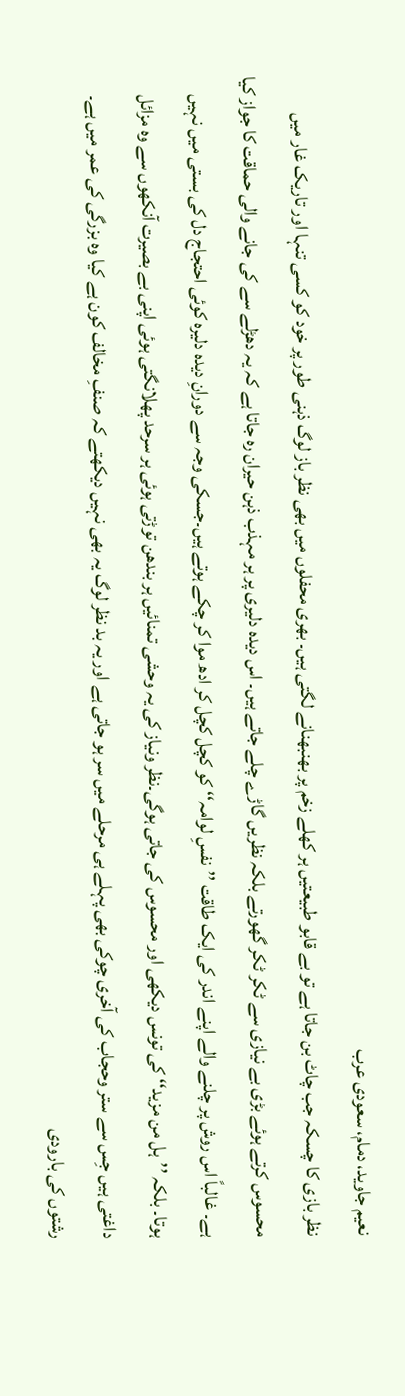نعیم جاوید، دمام، سعودی عرب
نظر بازی کا چسکہ جب چاٹ بن جاتا ہے تو بے قابو طبیعتیں ہر کھلے زخم پر بھنبھنانے لگتی ہیں۔ بھری محفلوں میں بھی نظر باز لوگ ذہنی طور پر خود کو کسی تنہا اور تاریک غار میں محسوس کرتے ہوئے بڑی بے نیازی سے ٹکر ٹکر گھورتے بلکہ نظریں گاڑے چلے جاتے ہیں۔ اس دیدہ دلیری پر ہر مہذب ذہن حیران رہ جاتا ہے کہ یہ دھڑلے سے کی جانے والی حماقت کا جواز کیا ہے۔ غالباً اس روش پر چلنے والے اپنے اندر کی ایک طاقت ’’نفسِ لوامہ‘‘ کو کچل کچل کر ادھ موا کر چکے ہوتے ہیں۔جسکی وجہ سے دورانِ دیدہ دلیرہ کوئی احتجاج دل کی بستی میں نہیں ہوتا۔ بلکہ ’’ہل من مزید‘‘ کی تونس دیکھی اور محسوس کی جاتی ہوگی۔نظر ونیاز کی یہ وحشی تمنائیں ہر بندھن توڑتی ہوئی ہر سرحد پھلانگتی ہوئی اپنی بے بصیرت آنکھوں سے وہ مزائل داغتی ہیں جِس سے ستر وحجاب کی آخری چوکی بھی پہلے ہی مرحلے میں سر ہو جاتی ہے اور یہ بد نظر لوگ یہ بھی نہیں دیکھتے کہ صنفِ مخالف کون ہے کیا وہ بزرگی کی عمر میں ہے۔ رشتوں کی بارودی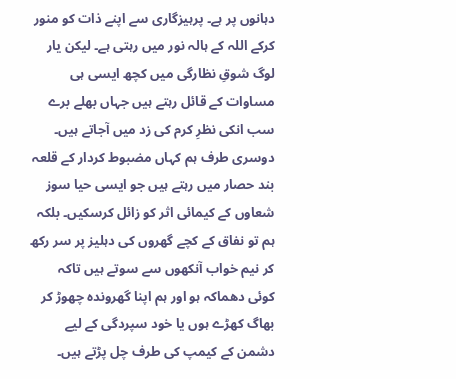دہانوں پر ہے۔ پرہیزگاری سے اپنے ذات کو منور کرکے اللہ کے ہالہ نور میں رہتی ہے۔ لیکن یار لوگ شوقِ نظارگی میں کچھ ایسی ہی مساوات کے قائل رہتے ہیں جہاں بھلے برے سب انکی نظرِ کرم کی زد میں آجاتے ہیں۔ دوسری طرف ہم کہاں مضبوط کردار کے قلعہ بند حصار میں رہتے ہیں جو ایسی حیا سوز شعاوں کے کیمائی اثر کو زائل کرسکیں۔ بلکہ ہم تو نفاق کے کچے گھروں کی دہلیز پر سر رکھ کر نیم خواب آنکھوں سے سوتے ہیں تاکہ کوئی دھماکہ ہو اور ہم اپنا گھروندہ چھوڑ کر بھاگ کھڑے ہوں یا خود سپردگی کے لیے دشمن کے کیمپ کی طرف چل پڑتے ہیں۔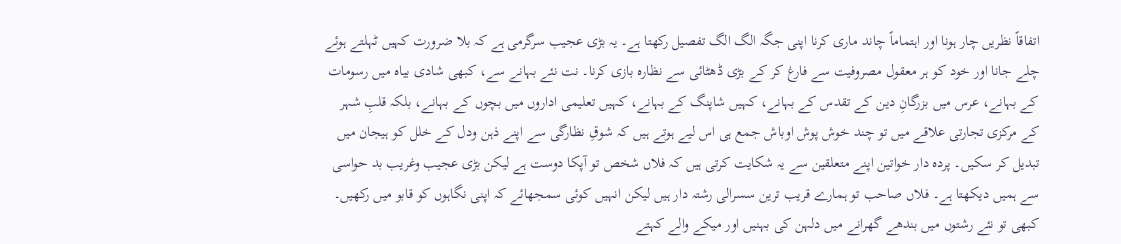اتفاقاً نظریں چار ہونا اور اہتماماً چاند ماری کرنا اپنی جگہ الگ الگ تفصیل رکھتا ہے۔ یہ بڑی عجیب سرگرمی ہے کہ بلا ضرورت کہیں ٹہلتے ہوئے چلے جانا اور خود کو ہر معقول مصروفیت سے فارغ کر کے بڑی ڈھٹائی سے نظارہ بازی کرنا۔ نت نئے بہانے سے، کبھی شادی بیاہ میں رسومات کے بہانے، عرس میں بزرگانِ دین کے تقدس کے بہانے، کہیں شاپنگ کے بہانے، کہیں تعلیمی اداروں میں بچوں کے بہانے، بلکہ قلبِ شہر کے مرکزی تجارتی علاقے میں تو چند خوش پوش اوباش جمع ہی اس لیے ہوتے ہیں کہ شوقِ نظارگی سے اپنے ذہن ودل کے خلل کو ہیجان میں تبدیل کر سکیں۔ پردہ دار خواتین اپنے متعلقین سے یہ شکایت کرتی ہیں کہ فلاں شخص تو آپکا دوست ہے لیکن بڑی عجیب وغریب بد حواسی سے ہمیں دیکھتا ہے۔ فلاں صاحب تو ہمارے قریب ترین سسرالی رشتہ دار ہیں لیکن انہیں کوئی سمجھائے کہ اپنی نگاہوں کو قابو میں رکھیں۔ کبھی تو نئے رشتوں میں بندھے گھرانے میں دلہن کی بہنیں اور میکے والے کہتے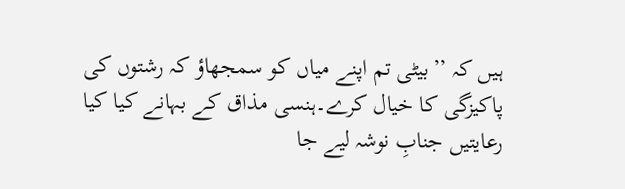ہیں کہ ’’بیٹی تم اپنے میاں کو سمجھاؤ کہ رشتوں کی پاکیزگی کا خیال کرے۔ہنسی مذاق کے بہانے کیا کیا رعایتیں جنابِ نوشہ لیے جا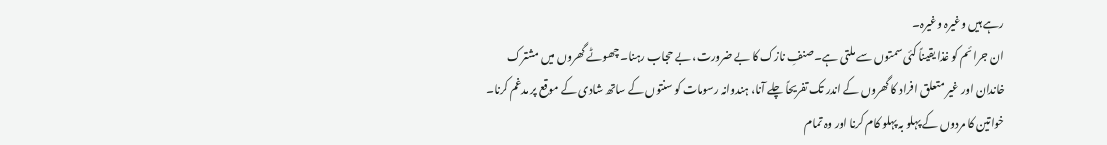رہے ہیں وغیرہ وغیرہ۔
ان جرائم کو غذا یقیناً کئی سمتوں سے ملتی ہے۔صنفِ نازک کا بے ضرورت، بے حجاب رہنا۔ چھوٹے گھروں میں مشترک خاندان اور غیر متعلق افراد کا گھروں کے اندر تک تفریحاً چلے آنا، ہندوانہ رسومات کو سنتوں کے ساتھ شادی کے موقع پر مدغم کرنا۔ خواتین کا مردوں کے پہلو بہ پہلو کام کرنا اور وہ تمام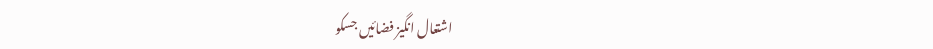اشتعال انگیز فضائیں جسکو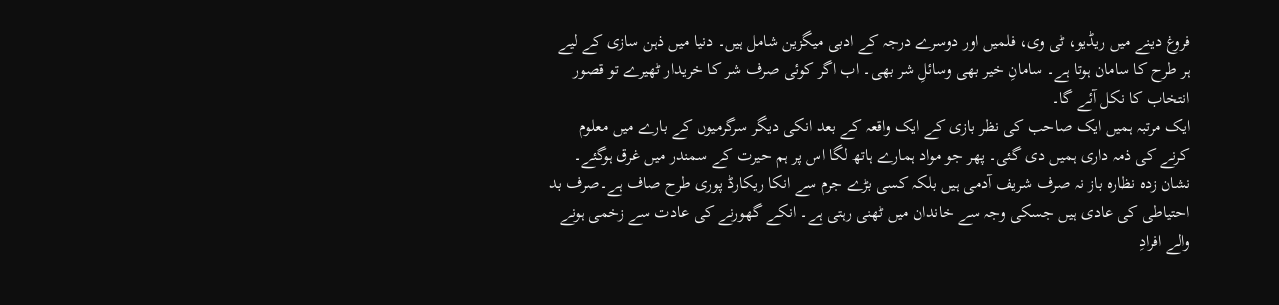فروغ دینے میں ریڈیو، ٹی وی، فلمیں اور دوسرے درجہ کے ادبی میگزین شامل ہیں۔ دنیا میں ذہن سازی کے لیے ہر طرح کا سامان ہوتا ہے۔ سامانِ خیر بھی وسائلِ شر بھی۔ اب اگر کوئی صرف شر کا خریدار ٹھیرے تو قصور انتخاب کا نکل آئے گا۔
ایک مرتبہ ہمیں ایک صاحب کی نظر بازی کے ایک واقعہ کے بعد انکی دیگر سرگرمیوں کے بارے میں معلوم کرنے کی ذمہ داری ہمیں دی گئی۔ پھر جو مواد ہمارے ہاتھ لگا اس پر ہم حیرت کے سمندر میں غرق ہوگئے۔ نشان زدہ نظارہ باز نہ صرف شریف آدمی ہیں بلکہ کسی بڑے جرم سے انکا ریکارڈ پوری طرح صاف ہے۔صرف بد احتیاطی کی عادی ہیں جسکی وجہ سے خاندان میں ٹھنی رہتی ہے۔ انکے گھورنے کی عادت سے زخمی ہونے والے افرادِ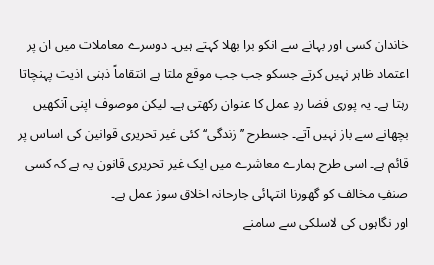خاندان کسی اور بہانے سے انکو برا بھلا کہتے ہیں۔ دوسرے معاملات میں ان پر اعتماد ظاہر نہیں کرتے جسکو جب جب موقع ملتا ہے انتقاماً ذہنی اذیت پہنچاتا رہتا ہے۔ یہ پوری فضا ردِ عمل کا عنوان رکھتی ہے۔ لیکن موصوف اپنی آنکھیں بچھانے سے باز نہیں آتے۔ جسطرح ’’زندگی‘‘ کئی غیر تحریری قوانین کی اساس پر قائم ہے۔ اسی طرح ہمارے معاشرے میں ایک غیر تحریری قانون یہ ہے کہ کسی صنفِ مخالف کو گھورنا انتہائی جارحانہ اخلاق سوز عمل ہے۔
اور نگاہوں کی لاسلکی سے سامنے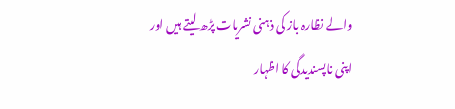والے نظارہ باز کی ذہنی نشریات پڑھ لیتے ہیں اور اپنی ناپسندیدگی کا اظہار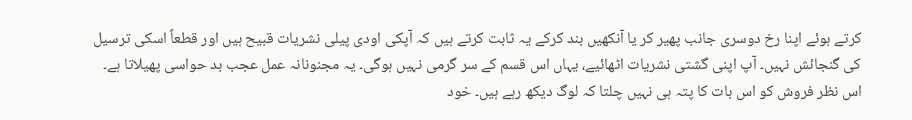کرتے ہوئے اپنا رخ دوسری جانب پھیر کر یا آنکھیں بند کرکے یہ ثابت کرتے ہیں کہ آپکی اودی پیلی نشریات قبیح ہیں اور قطعاً اسکی ترسیل کی گنجائش نہیں۔ آپ اپنی گشتی نشریات اٹھائیے، یہاں اس قسم کے سر گرمی نہیں ہوگی۔ یہ مجنونانہ عمل عجب بد حواسی پھیلاتا ہے۔ اس نظر فروش کو اس بات کا پتہ ہی نہیں چلتا کہ لوگ دیکھ رہے ہیں۔ خود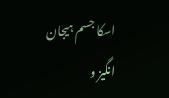اسکا جسم ہیجان انگیز و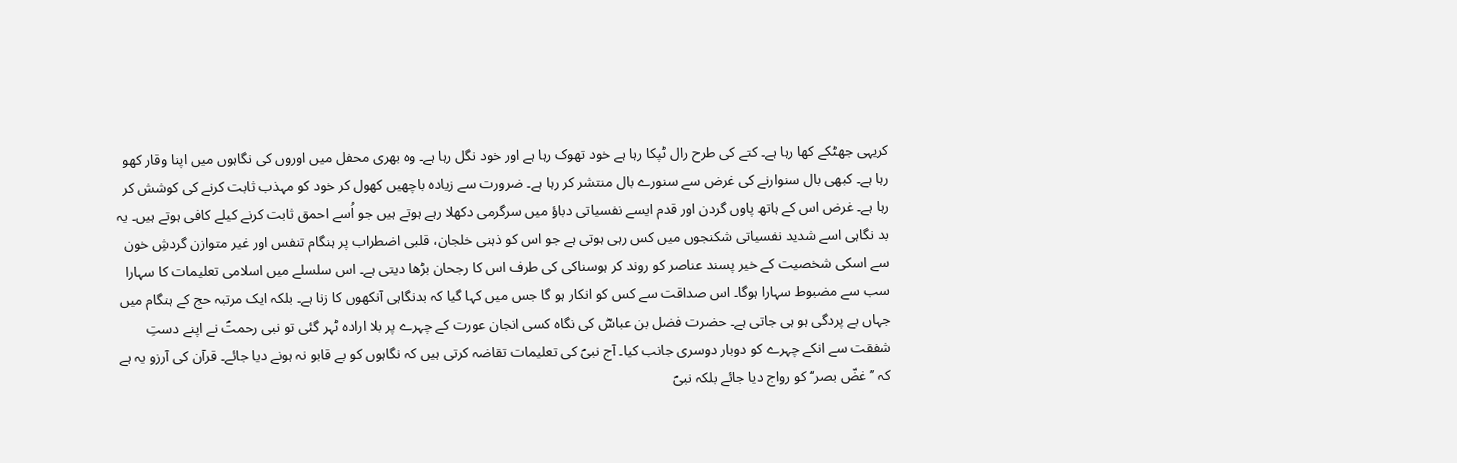کریہی جھٹکے کھا رہا ہے۔ کتے کی طرح رال ٹپکا رہا ہے خود تھوک رہا ہے اور خود نگل رہا ہے۔ وہ بھری محفل میں اوروں کی نگاہوں میں اپنا وقار کھو رہا ہے۔ کبھی بال سنوارنے کی غرض سے سنورے بال منتشر کر رہا ہے۔ ضرورت سے زیادہ باچھیں کھول کر خود کو مہذب ثابت کرنے کی کوشش کر رہا ہے۔ غرض اس کے ہاتھ پاوں گردن اور قدم ایسے نفسیاتی دباؤ میں سرگرمی دکھلا رہے ہوتے ہیں جو اُسے احمق ثابت کرنے کیلے کافی ہوتے ہیں۔ یہ بد نگاہی اسے شدید نفسیاتی شکنجوں میں کس رہی ہوتی ہے جو اس کو ذہنی خلجان، قلبی اضطراب پر ہنگام تنفس اور غیر متوازن گردشِ خون سے اسکی شخصیت کے خیر پسند عناصر کو روند کر ہوسناکی کی طرف اس کا رجحان بڑھا دیتی ہے۔ اس سلسلے میں اسلامی تعلیمات کا سہارا سب سے مضبوط سہارا ہوگا۔ اس صداقت سے کس کو انکار ہو گا جس میں کہا گیا کہ بدنگاہی آنکھوں کا زنا ہے۔ بلکہ ایک مرتبہ حج کے ہنگام میں جہاں بے پردگی ہو ہی جاتی ہے۔ حضرت فضل بن عباسؓ کی نگاہ کسی انجان عورت کے چہرے پر بلا ارادہ ٹہر گئی تو نبی رحمتؐ نے اپنے دستِ شفقت سے انکے چہرے کو دوبار دوسری جانب کیا۔ آج نبیؐ کی تعلیمات تقاضہ کرتی ہیں کہ نگاہوں کو بے قابو نہ ہونے دیا جائے۔ قرآن کی آرزو یہ ہے کہ ’’غضّ بصر‘‘ کو رواج دیا جائے بلکہ نبیؐ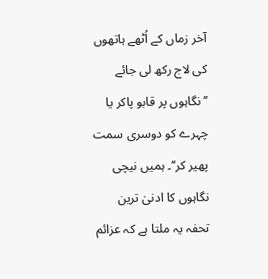آخر زماں کے اُٹھے ہاتھوں کی لاج رکھ لی جائے ’’نگاہوں پر قابو پاکر یا چہرے کو دوسری سمت پھیر کر‘‘۔ ہمیں نیچی نگاہوں کا ادنیٰ ترین تحفہ یہ ملتا ہے کہ عزائم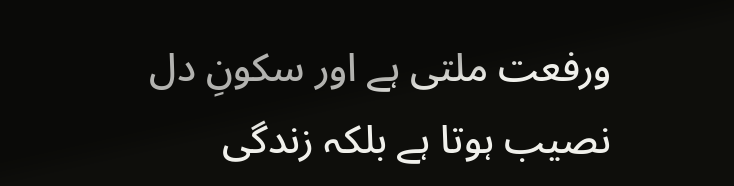ورفعت ملتی ہے اور سکونِ دل نصیب ہوتا ہے بلکہ زندگی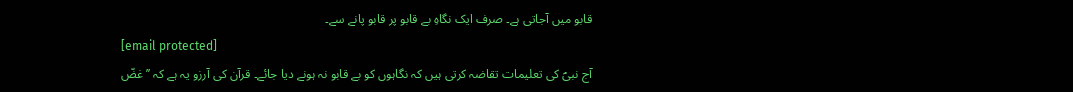قابو میں آجاتی ہے۔ صرف ایک نگاہِ بے قابو پر قابو پانے سے۔
[email protected]
آج نبیؐ کی تعلیمات تقاضہ کرتی ہیں کہ نگاہوں کو بے قابو نہ ہونے دیا جائے۔ قرآن کی آرزو یہ ہے کہ ’’غضّ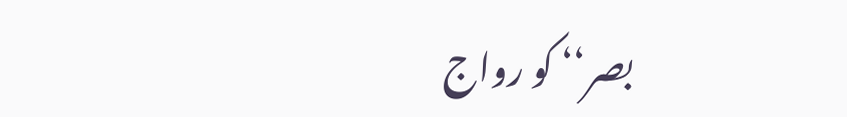بصر‘‘ کو رواج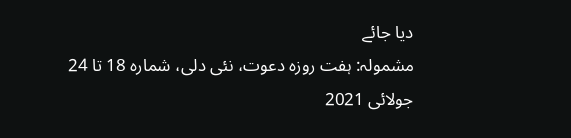دیا جائے
مشمولہ: ہفت روزہ دعوت، نئی دلی، شمارہ 18 تا 24 جولائی 2021